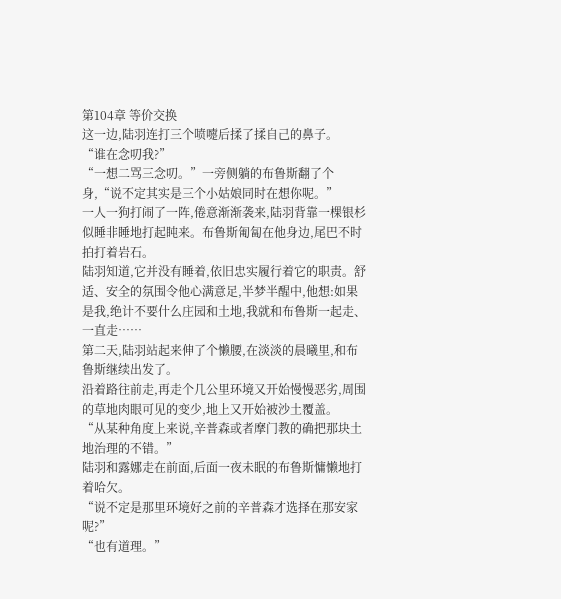第104章 等价交换
这一边,陆羽连打三个喷嚏后揉了揉自己的鼻子。
“谁在念叨我?”
“一想二骂三念叨。”一旁侧躺的布鲁斯翻了个身,“说不定其实是三个小姑娘同时在想你呢。”
一人一狗打闹了一阵,倦意渐渐袭来,陆羽背靠一棵银杉似睡非睡地打起盹来。布鲁斯匍匐在他身边,尾巴不时拍打着岩石。
陆羽知道,它并没有睡着,依旧忠实履行着它的职责。舒适、安全的氛围令他心满意足,半梦半醒中,他想:如果是我,绝计不要什么庄园和土地,我就和布鲁斯一起走、一直走……
第二天,陆羽站起来伸了个懒腰,在淡淡的晨曦里,和布鲁斯继续出发了。
沿着路往前走,再走个几公里环境又开始慢慢恶劣,周围的草地肉眼可见的变少,地上又开始被沙土覆盖。
“从某种角度上来说,辛普森或者摩门教的确把那块土地治理的不错。”
陆羽和露娜走在前面,后面一夜未眠的布鲁斯慵懒地打着哈欠。
“说不定是那里环境好之前的辛普森才选择在那安家呢?”
“也有道理。”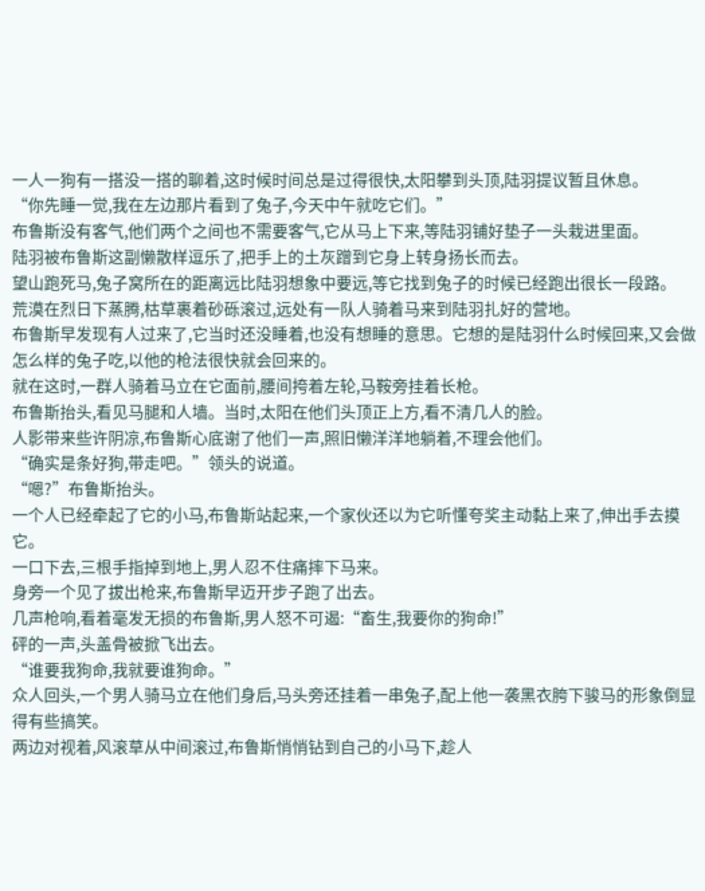一人一狗有一搭没一搭的聊着,这时候时间总是过得很快,太阳攀到头顶,陆羽提议暂且休息。
“你先睡一觉,我在左边那片看到了兔子,今天中午就吃它们。”
布鲁斯没有客气,他们两个之间也不需要客气,它从马上下来,等陆羽铺好垫子一头栽进里面。
陆羽被布鲁斯这副懒散样逗乐了,把手上的土灰蹭到它身上转身扬长而去。
望山跑死马,兔子窝所在的距离远比陆羽想象中要远,等它找到兔子的时候已经跑出很长一段路。
荒漠在烈日下蒸腾,枯草裹着砂砾滚过,远处有一队人骑着马来到陆羽扎好的营地。
布鲁斯早发现有人过来了,它当时还没睡着,也没有想睡的意思。它想的是陆羽什么时候回来,又会做怎么样的兔子吃,以他的枪法很快就会回来的。
就在这时,一群人骑着马立在它面前,腰间挎着左轮,马鞍旁挂着长枪。
布鲁斯抬头,看见马腿和人墙。当时,太阳在他们头顶正上方,看不清几人的脸。
人影带来些许阴凉,布鲁斯心底谢了他们一声,照旧懒洋洋地躺着,不理会他们。
“确实是条好狗,带走吧。”领头的说道。
“嗯?”布鲁斯抬头。
一个人已经牵起了它的小马,布鲁斯站起来,一个家伙还以为它听懂夸奖主动黏上来了,伸出手去摸它。
一口下去,三根手指掉到地上,男人忍不住痛摔下马来。
身旁一个见了拔出枪来,布鲁斯早迈开步子跑了出去。
几声枪响,看着毫发无损的布鲁斯,男人怒不可遏:“畜生,我要你的狗命!”
砰的一声,头盖骨被掀飞出去。
“谁要我狗命,我就要谁狗命。”
众人回头,一个男人骑马立在他们身后,马头旁还挂着一串兔子,配上他一袭黑衣胯下骏马的形象倒显得有些搞笑。
两边对视着,风滚草从中间滚过,布鲁斯悄悄钻到自己的小马下,趁人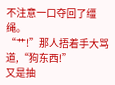不注意一口夺回了缰绳。
“艹!”那人捂着手大骂道,“狗东西!”
又是抽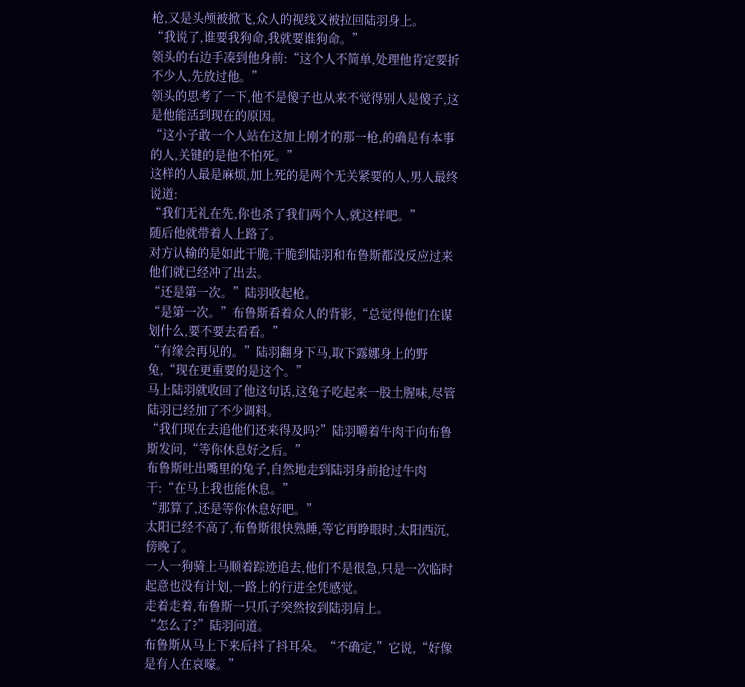枪,又是头颅被掀飞,众人的视线又被拉回陆羽身上。
“我说了,谁要我狗命,我就要谁狗命。”
领头的右边手凑到他身前:“这个人不简单,处理他肯定要折不少人,先放过他。”
领头的思考了一下,他不是傻子也从来不觉得别人是傻子,这是他能活到现在的原因。
“这小子敢一个人站在这加上刚才的那一枪,的确是有本事的人,关键的是他不怕死。”
这样的人最是麻烦,加上死的是两个无关紧要的人,男人最终说道:
“我们无礼在先,你也杀了我们两个人,就这样吧。”
随后他就带着人上路了。
对方认输的是如此干脆,干脆到陆羽和布鲁斯都没反应过来他们就已经冲了出去。
“还是第一次。”陆羽收起枪。
“是第一次。”布鲁斯看着众人的背影,“总觉得他们在谋划什么,要不要去看看。”
“有缘会再见的。”陆羽翻身下马,取下露娜身上的野兔,“现在更重要的是这个。”
马上陆羽就收回了他这句话,这兔子吃起来一股土腥味,尽管陆羽已经加了不少调料。
“我们现在去追他们还来得及吗?”陆羽嚼着牛肉干向布鲁斯发问,“等你休息好之后。”
布鲁斯吐出嘴里的兔子,自然地走到陆羽身前抢过牛肉干:“在马上我也能休息。”
“那算了,还是等你休息好吧。”
太阳已经不高了,布鲁斯很快熟睡,等它再睁眼时,太阳西沉,傍晚了。
一人一狗骑上马顺着踪迹追去,他们不是很急,只是一次临时起意也没有计划,一路上的行进全凭感觉。
走着走着,布鲁斯一只爪子突然按到陆羽肩上。
“怎么了?”陆羽问道。
布鲁斯从马上下来后抖了抖耳朵。“不确定,”它说,“好像是有人在哀嚎。”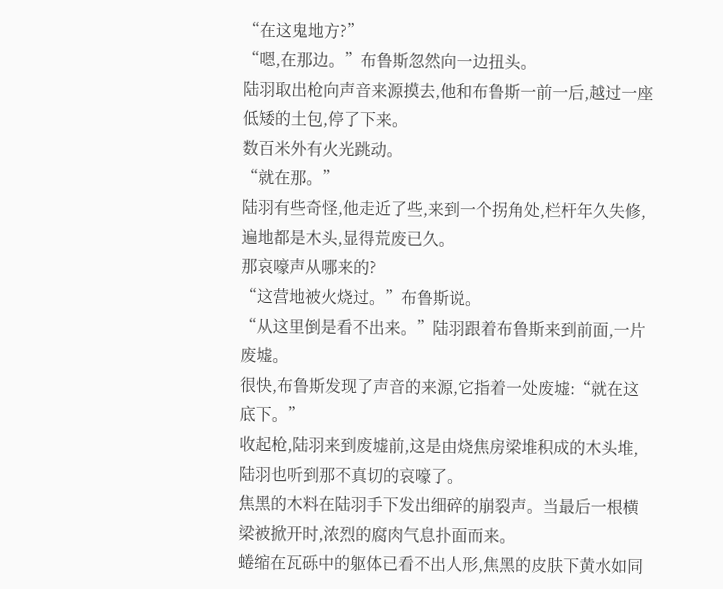“在这鬼地方?”
“嗯,在那边。”布鲁斯忽然向一边扭头。
陆羽取出枪向声音来源摸去,他和布鲁斯一前一后,越过一座低矮的土包,停了下来。
数百米外有火光跳动。
“就在那。”
陆羽有些奇怪,他走近了些,来到一个拐角处,栏杆年久失修,遍地都是木头,显得荒废已久。
那哀嚎声从哪来的?
“这营地被火烧过。”布鲁斯说。
“从这里倒是看不出来。”陆羽跟着布鲁斯来到前面,一片废墟。
很快,布鲁斯发现了声音的来源,它指着一处废墟:“就在这底下。”
收起枪,陆羽来到废墟前,这是由烧焦房梁堆积成的木头堆,陆羽也听到那不真切的哀嚎了。
焦黑的木料在陆羽手下发出细碎的崩裂声。当最后一根横梁被掀开时,浓烈的腐肉气息扑面而来。
蜷缩在瓦砾中的躯体已看不出人形,焦黑的皮肤下黄水如同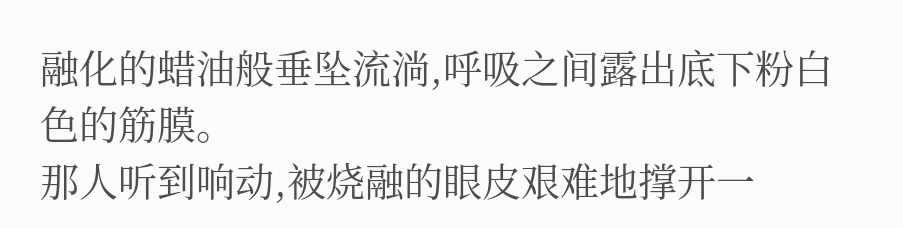融化的蜡油般垂坠流淌,呼吸之间露出底下粉白色的筋膜。
那人听到响动,被烧融的眼皮艰难地撑开一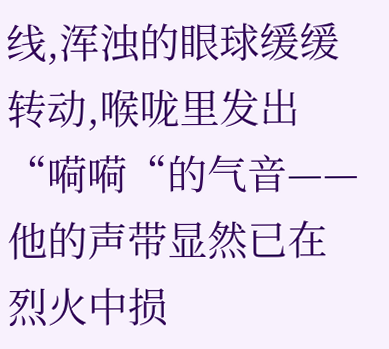线,浑浊的眼球缓缓转动,喉咙里发出“嗬嗬“的气音——他的声带显然已在烈火中损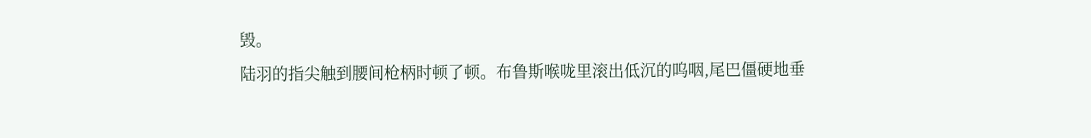毁。
陆羽的指尖触到腰间枪柄时顿了顿。布鲁斯喉咙里滚出低沉的呜咽,尾巴僵硬地垂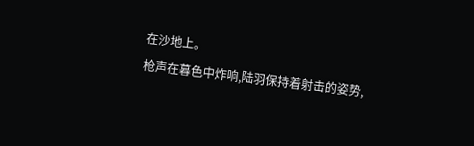在沙地上。
枪声在暮色中炸响,陆羽保持着射击的姿势,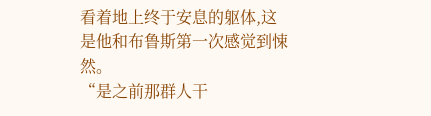看着地上终于安息的躯体,这是他和布鲁斯第一次感觉到悚然。
“是之前那群人干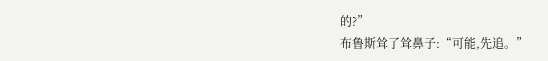的?”
布鲁斯耸了耸鼻子:“可能,先追。”